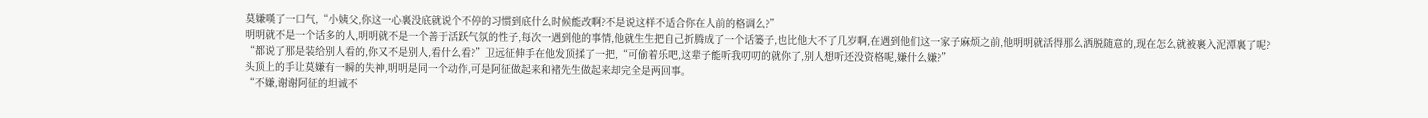莫嫌嘆了一口气,“小姨父,你这一心裏没底就说个不停的习惯到底什么时候能改啊?不是说这样不适合你在人前的格调么?”
明明就不是一个话多的人,明明就不是一个善于活跃气氛的性子,每次一遇到他的事情,他就生生把自己折腾成了一个话篓子,也比他大不了几岁啊,在遇到他们这一家子麻烦之前,他明明就活得那么洒脱随意的,现在怎么就被裹入泥潭裏了呢?
“都说了那是装给别人看的,你又不是别人,看什么看?”卫远征伸手在他发顶揉了一把,“可偷着乐吧,这辈子能听我叨叨的就你了,别人想听还没资格呢,嫌什么嫌?”
头顶上的手让莫嫌有一瞬的失神,明明是同一个动作,可是阿征做起来和褚先生做起来却完全是两回事。
“不嫌,谢谢阿征的坦诚不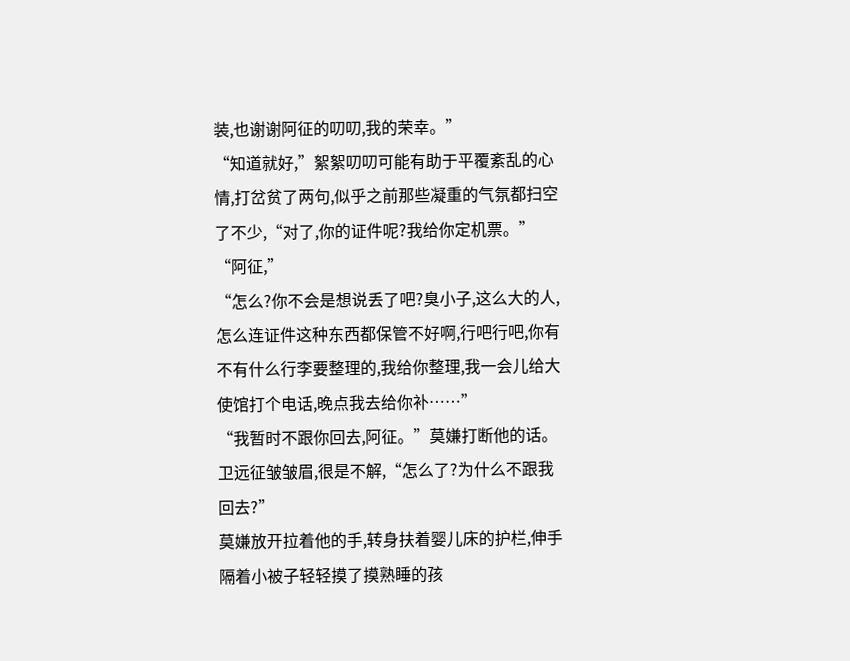装,也谢谢阿征的叨叨,我的荣幸。”
“知道就好,”絮絮叨叨可能有助于平覆紊乱的心情,打岔贫了两句,似乎之前那些凝重的气氛都扫空了不少,“对了,你的证件呢?我给你定机票。”
“阿征,”
“怎么?你不会是想说丢了吧?臭小子,这么大的人,怎么连证件这种东西都保管不好啊,行吧行吧,你有不有什么行李要整理的,我给你整理,我一会儿给大使馆打个电话,晚点我去给你补……”
“我暂时不跟你回去,阿征。”莫嫌打断他的话。
卫远征皱皱眉,很是不解,“怎么了?为什么不跟我回去?”
莫嫌放开拉着他的手,转身扶着婴儿床的护栏,伸手隔着小被子轻轻摸了摸熟睡的孩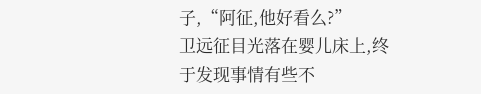子,“阿征,他好看么?”
卫远征目光落在婴儿床上,终于发现事情有些不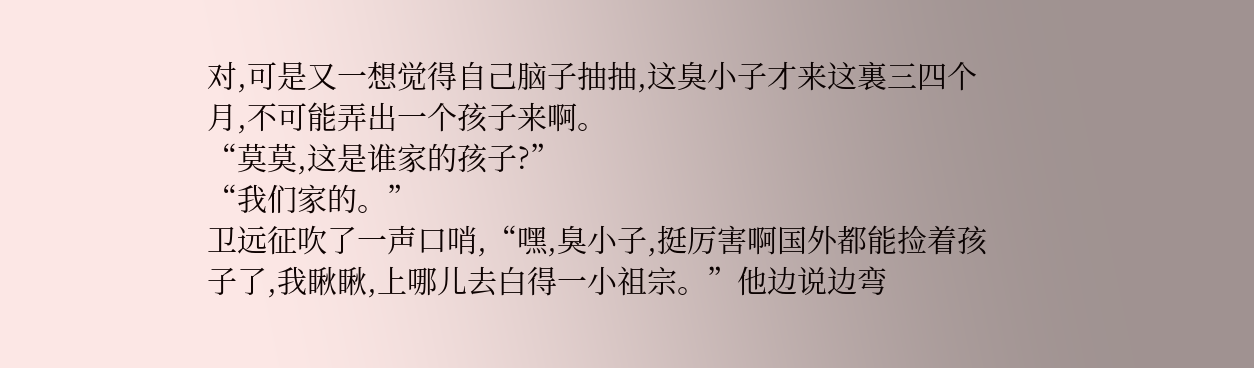对,可是又一想觉得自己脑子抽抽,这臭小子才来这裏三四个月,不可能弄出一个孩子来啊。
“莫莫,这是谁家的孩子?”
“我们家的。”
卫远征吹了一声口哨,“嘿,臭小子,挺厉害啊国外都能捡着孩子了,我瞅瞅,上哪儿去白得一小祖宗。”他边说边弯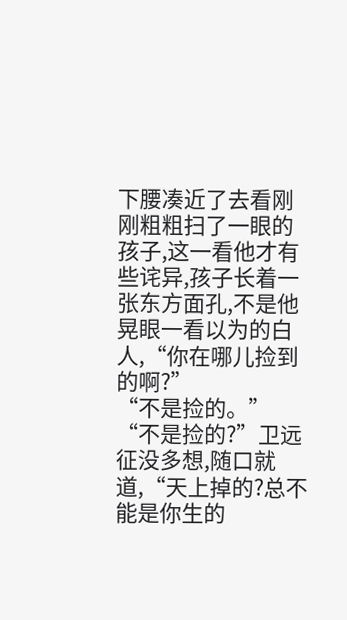下腰凑近了去看刚刚粗粗扫了一眼的孩子,这一看他才有些诧异,孩子长着一张东方面孔,不是他晃眼一看以为的白人,“你在哪儿捡到的啊?”
“不是捡的。”
“不是捡的?”卫远征没多想,随口就道,“天上掉的?总不能是你生的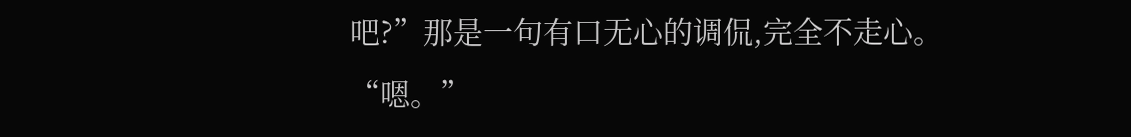吧?”那是一句有口无心的调侃,完全不走心。
“嗯。”